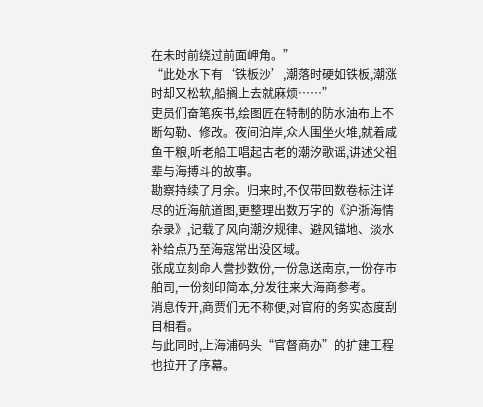在未时前绕过前面岬角。”
“此处水下有‘铁板沙’,潮落时硬如铁板,潮涨时却又松软,船搁上去就麻烦……”
吏员们奋笔疾书,绘图匠在特制的防水油布上不断勾勒、修改。夜间泊岸,众人围坐火堆,就着咸鱼干粮,听老船工唱起古老的潮汐歌谣,讲述父祖辈与海搏斗的故事。
勘察持续了月余。归来时,不仅带回数卷标注详尽的近海航道图,更整理出数万字的《沪浙海情杂录》,记载了风向潮汐规律、避风锚地、淡水补给点乃至海寇常出没区域。
张成立刻命人誊抄数份,一份急送南京,一份存市舶司,一份刻印简本,分发往来大海商参考。
消息传开,商贾们无不称便,对官府的务实态度刮目相看。
与此同时,上海浦码头“官督商办”的扩建工程也拉开了序幕。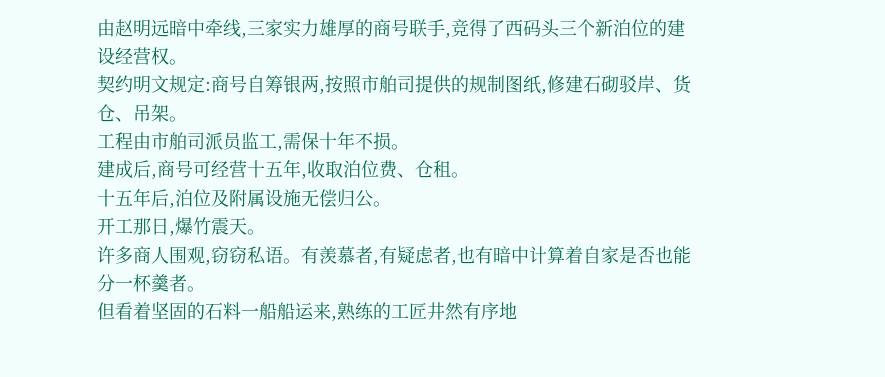由赵明远暗中牵线,三家实力雄厚的商号联手,竞得了西码头三个新泊位的建设经营权。
契约明文规定:商号自筹银两,按照市舶司提供的规制图纸,修建石砌驳岸、货仓、吊架。
工程由市舶司派员监工,需保十年不损。
建成后,商号可经营十五年,收取泊位费、仓租。
十五年后,泊位及附属设施无偿归公。
开工那日,爆竹震天。
许多商人围观,窃窃私语。有羡慕者,有疑虑者,也有暗中计算着自家是否也能分一杯羹者。
但看着坚固的石料一船船运来,熟练的工匠井然有序地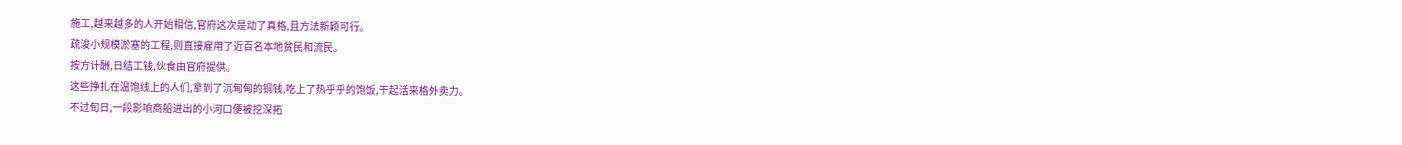施工,越来越多的人开始相信,官府这次是动了真格,且方法新颖可行。
疏浚小规模淤塞的工程,则直接雇用了近百名本地贫民和流民。
按方计酬,日结工钱,伙食由官府提供。
这些挣扎在温饱线上的人们,拿到了沉甸甸的铜钱,吃上了热乎乎的饱饭,干起活来格外卖力。
不过旬日,一段影响商船进出的小河口便被挖深拓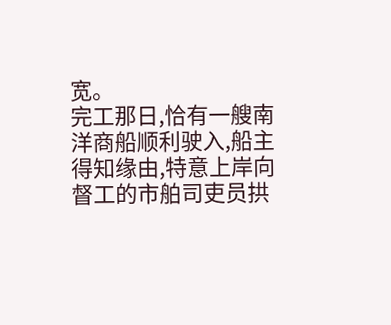宽。
完工那日,恰有一艘南洋商船顺利驶入,船主得知缘由,特意上岸向督工的市舶司吏员拱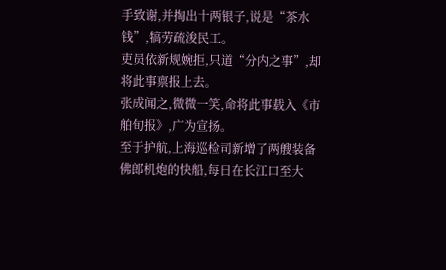手致谢,并掏出十两银子,说是“茶水钱”,犒劳疏浚民工。
吏员依新规婉拒,只道“分内之事”,却将此事禀报上去。
张成闻之,微微一笑,命将此事载入《市舶旬报》,广为宣扬。
至于护航,上海巡检司新增了两艘装备佛郎机炮的快船,每日在长江口至大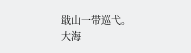戢山一带巡弋。
大海